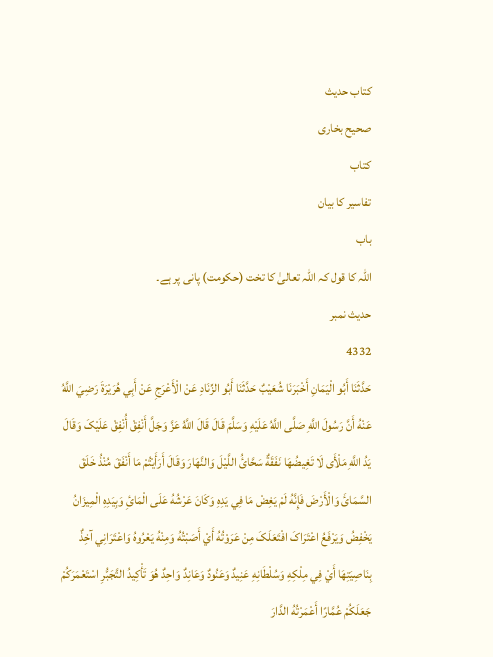کتاب حدیث
صحیح بخاری
کتاب
تفاسیر کا بیان
باب
اللہ کا قول کہ اللہ تعالیٰ کا تخت (حکومت) پانی پر ہے۔
حدیث نمبر
4332
حَدَّثَنَا أَبُو الْيَمَانِ أَخْبَرَنَا شُعَيْبٌ حَدَّثَنَا أَبُو الزِّنَادِ عَنْ الْأَعْرَجِ عَنْ أَبِي هُرَيْرَةَ رَضِيَ اللَّهُ عَنْهُ أَنَّ رَسُولَ اللَّهِ صَلَّی اللَّهُ عَلَيْهِ وَسَلَّمَ قَالَ قَالَ اللَّهُ عَزَّ وَجَلَّ أَنْفِقْ أُنْفِقْ عَلَيْکَ وَقَالَ يَدُ اللَّهِ مَلْأَی لَا تَغِيضُهَا نَفَقَةٌ سَحَّائُ اللَّيْلَ وَالنَّهَارَ وَقَالَ أَرَأَيْتُمْ مَا أَنْفَقَ مُنْذُ خَلَقَ السَّمَائَ وَالْأَرْضَ فَإِنَّهُ لَمْ يَغِضْ مَا فِي يَدِهِ وَکَانَ عَرْشُهُ عَلَی الْمَائِ وَبِيَدِهِ الْمِيزَانُ يَخْفِضُ وَيَرْفَعُ اعْتَرَاکَ افْتَعَلَکَ مِنْ عَرَوْتُهُ أَيْ أَصَبْتُهُ وَمِنْهُ يَعْرُوهُ وَاعْتَرَانِي آخِذٌ بِنَاصِيَتِهَا أَيْ فِي مِلْکِهِ وَسُلْطَانِهِ عَنِيدٌ وَعَنُودٌ وَعَانِدٌ وَاحِدٌ هُوَ تَأْکِيدُ التَّجَبُّرِ اسْتَعْمَرَکُمْ جَعَلَکُمْ عُمَّارًا أَعْمَرْتُهُ الدَّارَ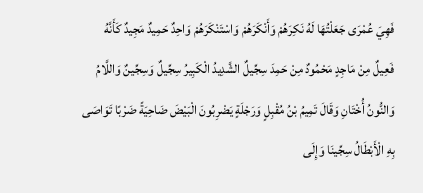فَهِيَ عُمْرَی جَعَلْتُهَا لَهُ نَکِرَهُمْ وَأَنْکَرَهُمْ وَاسْتَنْکَرَهُمْ وَاحِدٌ حَمِيدٌ مَجِيدٌ کَأَنَّهُ فَعِيلٌ مِنْ مَاجِدٍ مَحْمُودٌ مِنْ حَمِدَ سِجِّيلٌ الشَّدِيدُ الْکَبِيرُ سِجِّيلٌ وَسِجِّينٌ وَاللَّامُ وَالنُّونُ أُخْتَانِ وَقَالَ تَمِيمُ بْنُ مُقْبِلٍ وَرَجْلَةٍ يَضْرِبُونَ الْبَيْضَ ضَاحِيَةً ضَرْبًا تَوَاصَی بِهِ الْأَبْطَالُ سِجِّينَا وَإِلَی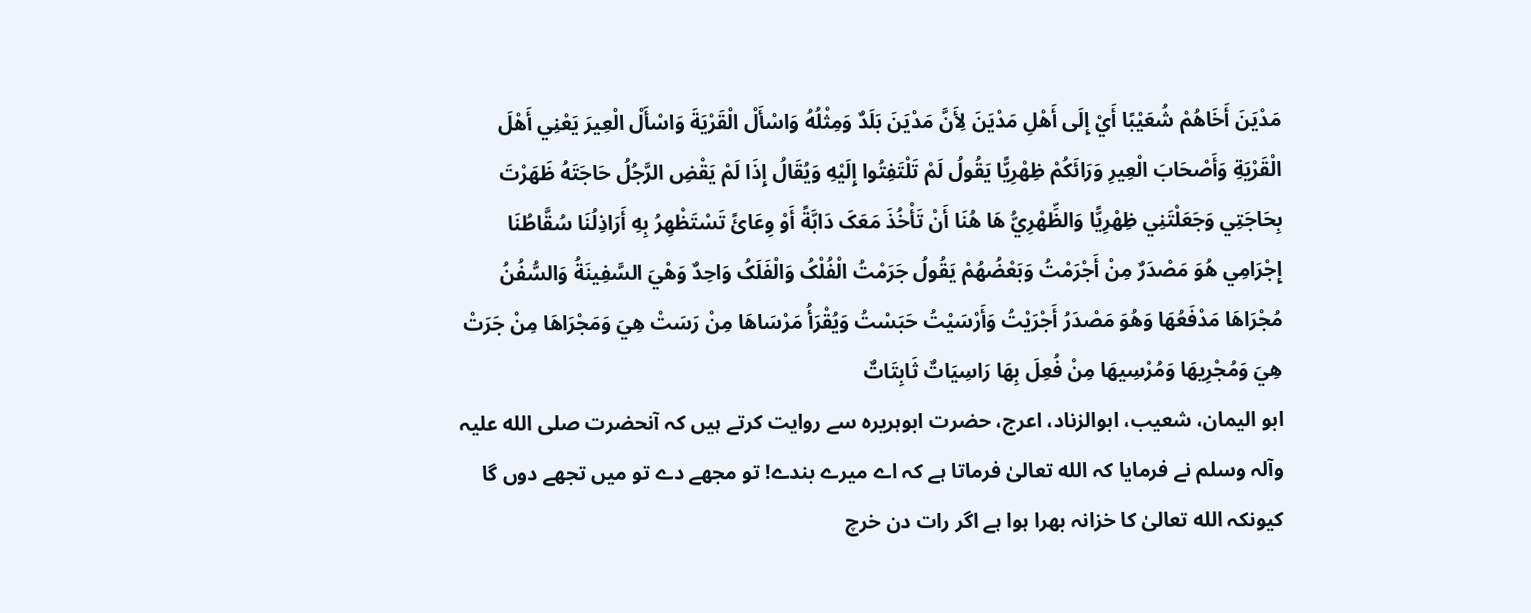مَدْيَنَ أَخَاهُمْ شُعَيْبًا أَيْ إِلَی أَهْلِ مَدْيَنَ لِأَنَّ مَدْيَنَ بَلَدٌ وَمِثْلُهُ وَاسْأَلْ الْقَرْيَةَ وَاسْأَلْ الْعِيرَ يَعْنِي أَهْلَ الْقَرْيَةِ وَأَصْحَابَ الْعِيرِ وَرَائَکُمْ ظِهْرِيًّا يَقُولُ لَمْ تَلْتَفِتُوا إِلَيْهِ وَيُقَالُ إِذَا لَمْ يَقْضِ الرَّجُلُ حَاجَتَهُ ظَهَرْتَ بِحَاجَتِي وَجَعَلْتَنِي ظِهْرِيًّا وَالظِّهْرِيُّ هَا هُنَا أَنْ تَأْخُذَ مَعَکَ دَابَّةً أَوْ وِعَائً تَسْتَظْهِرُ بِهِ أَرَاذِلُنَا سُقَّاطُنَا إِجْرَامِي هُوَ مَصْدَرٌ مِنْ أَجْرَمْتُ وَبَعْضُهُمْ يَقُولُ جَرَمْتُ الْفُلْکُ وَالْفَلَکُ وَاحِدٌ وَهْيَ السَّفِينَةُ وَالسُّفُنُ مُجْرَاهَا مَدْفَعُهَا وَهُوَ مَصْدَرُ أَجْرَيْتُ وَأَرْسَيْتُ حَبَسْتُ وَيُقْرَأُ مَرْسَاهَا مِنْ رَسَتْ هِيَ وَمَجْرَاهَا مِنْ جَرَتْ هِيَ وَمُجْرِيهَا وَمُرْسِيهَا مِنْ فُعِلَ بِهَا رَاسِيَاتٌ ثَابِتَاتٌ
ابو الیمان، شعیب، ابوالزناد، اعرج، حضرت ابوہریرہ سے روایت کرتے ہیں کہ آنحضرت صلی الله علیہ وآلہ وسلم نے فرمایا کہ الله تعالیٰ فرماتا ہے کہ اے میرے بندے! تو مجھے دے تو میں تجھے دوں گا کیونکہ الله تعالیٰ کا خزانہ بھرا ہوا ہے اگر رات دن خرچ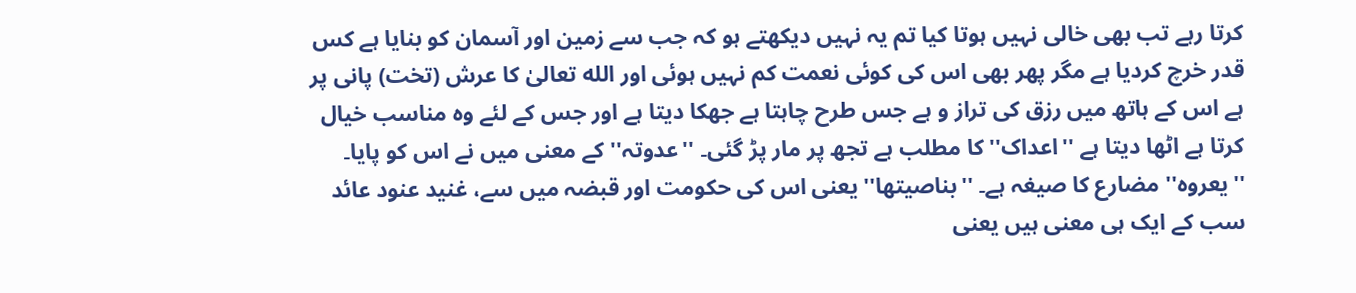کرتا رہے تب بھی خالی نہیں ہوتا کیا تم یہ نہیں دیکھتے ہو کہ جب سے زمین اور آسمان کو بنایا ہے کس قدر خرچ کردیا ہے مگر پھر بھی اس کی کوئی نعمت کم نہیں ہوئی اور الله تعالیٰ کا عرش (تخت) پانی پر ہے اس کے ہاتھ میں رزق کی تراز و ہے جس طرح چاہتا ہے جھکا دیتا ہے اور جس کے لئے وہ مناسب خیال کرتا ہے اٹھا دیتا ہے ''اعداک'' کا مطلب ہے تجھ پر مار پڑ گئی۔ ''عدوتہ'' کے معنی میں نے اس کو پایا۔ ''یعروہ'' مضارع کا صیغہ ہے۔ ''بناصیتھا'' یعنی اس کی حکومت اور قبضہ میں سے، غنید عنود عائد سب کے ایک ہی معنی ہیں یعنی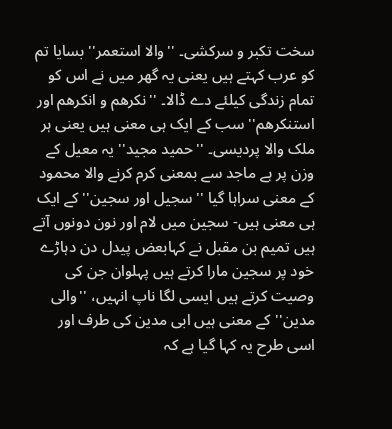سخت تکبر و سرکشی۔ ''والا استعمر'' بسایا تم کو عرب کہتے ہیں یعنی یہ گھر میں نے اس کو تمام زندگی کیلئے دے ڈالا۔ ''نکرھم و انکرھم اور استنکرھم'' سب کے ایک ہی معنی ہیں یعنی ہر ملک والا پردیسی۔ ''حمید مجید'' یہ معیل کے وزن پر ہے ماجد سے بمعنی کرم کرنے والا محمود کے معنی سراہا گیا ''سجیل اور سجین'' کے ایک ہی معنی ہیں- سجین میں لام اور نون دونوں آتے ہیں تمیم بن مقبل نے کہابعض پیدل دن دہاڑے خود پر سجین مارا کرتے ہیں پہلوان جن کی وصیت کرتے ہیں ایسی لگا ناپ انہیں، ''والی مدین'' کے معنی ہیں ابی مدین کی طرف اور اسی طرح یہ کہا گیا ہے کہ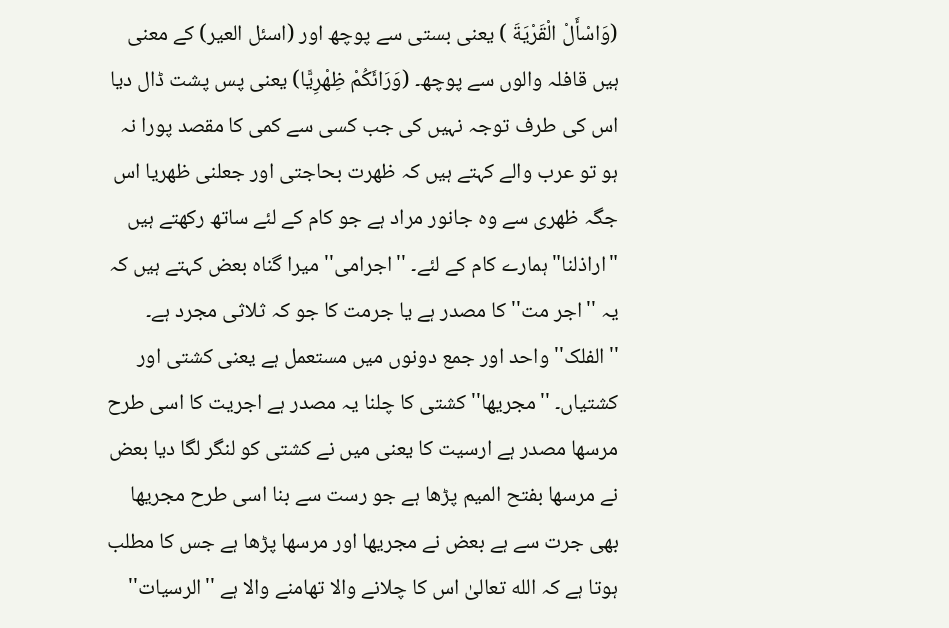(وَاسْأَلْ الْقَرْيَةَ ) یعنی بستی سے پوچھ اور (اسئل العیر) کے معنی ہیں قافلہ والوں سے پوچھ۔ (وَرَائَکُمْ ظِهْرِيًّا) یعنی پس پشت ڈال دیا اس کی طرف توجہ نہیں کی جب کسی سے کمی کا مقصد پورا نہ ہو تو عرب والے کہتے ہیں کہ ظھرت بحاجتی اور جعلنی ظھریا اس جگہ ظھری سے وہ جانور مراد ہے جو کام کے لئے ساتھ رکھتے ہیں "اراذلنا" ہمارے کام کے لئے۔ ''اجرامی'' میرا گناہ بعض کہتے ہیں کہ یہ ''اجر مت''کا مصدر ہے یا جرمت کا جو کہ ثلاثی مجرد ہے۔ ''الفلک'' واحد اور جمع دونوں میں مستعمل ہے یعنی کشتی اور کشتیاں۔ ''مجریھا'' کشتی کا چلنا یہ مصدر ہے اجریت کا اسی طرح مرسھا مصدر ہے ارسیت کا یعنی میں نے کشتی کو لنگر لگا دیا بعض نے مرسھا بفتح المیم پڑھا ہے جو رست سے بنا اسی طرح مجریھا بھی جرت سے ہے بعض نے مجریھا اور مرسھا پڑھا ہے جس کا مطلب ہوتا ہے کہ الله تعالیٰ اس کا چلانے والا تھامنے والا ہے ''الرسیات''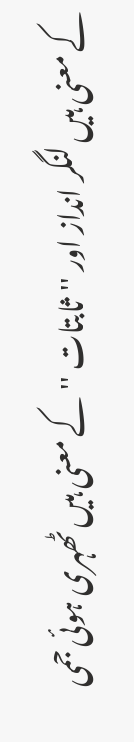کے معنی ہیں لنگر انداز اور ''ثابتات ''کے معنی ہیں ٹھہری ہوئی جمی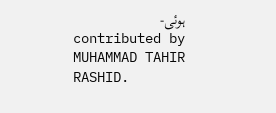ہوئی-
contributed by MUHAMMAD TAHIR RASHID.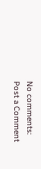No comments:
Post a Comment